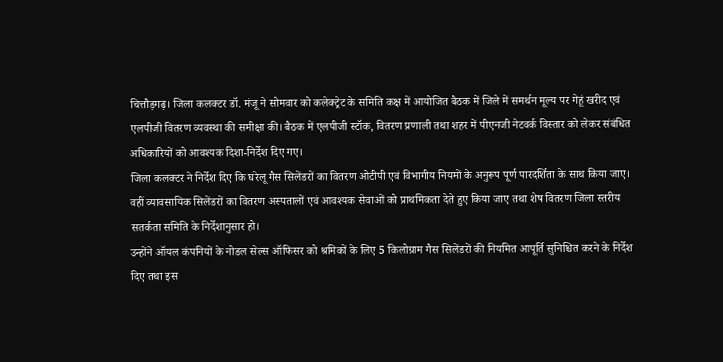चित्तौड़गढ़। जिला कलक्टर डॉ. मंजू ने सोमवार को कलेक्ट्रेट के समिति कक्ष में आयोजित बैठक में जिले में समर्थन मूल्य पर गेहूं खरीद एवं एलपीजी वितरण व्यवस्था की समीक्षा की। बैठक में एलपीजी स्टॉक, वितरण प्रणाली तथा शहर में पीएनजी नेटवर्क विस्तार को लेकर संबंधित अधिकारियों को आवश्यक दिशा-निर्देश दिए गए।
जिला कलक्टर ने निर्देश दिए कि घरेलू गैस सिलेंडरों का वितरण ओटीपी एवं विभागीय नियमों के अनुरूप पूर्ण पारदर्शिता के साथ किया जाए। वहीं व्यावसायिक सिलेंडरों का वितरण अस्पतालों एवं आवश्यक सेवाओं को प्राथमिकता देते हुए किया जाए तथा शेष वितरण जिला स्तरीय सतर्कता समिति के निर्देशानुसार हो।
उन्होंने ऑयल कंपनियों के नोडल सेल्स ऑफिसर को श्रमिकों के लिए 5 किलोग्राम गैस सिलेंडरों की नियमित आपूर्ति सुनिश्चित करने के निर्देश दिए तथा इस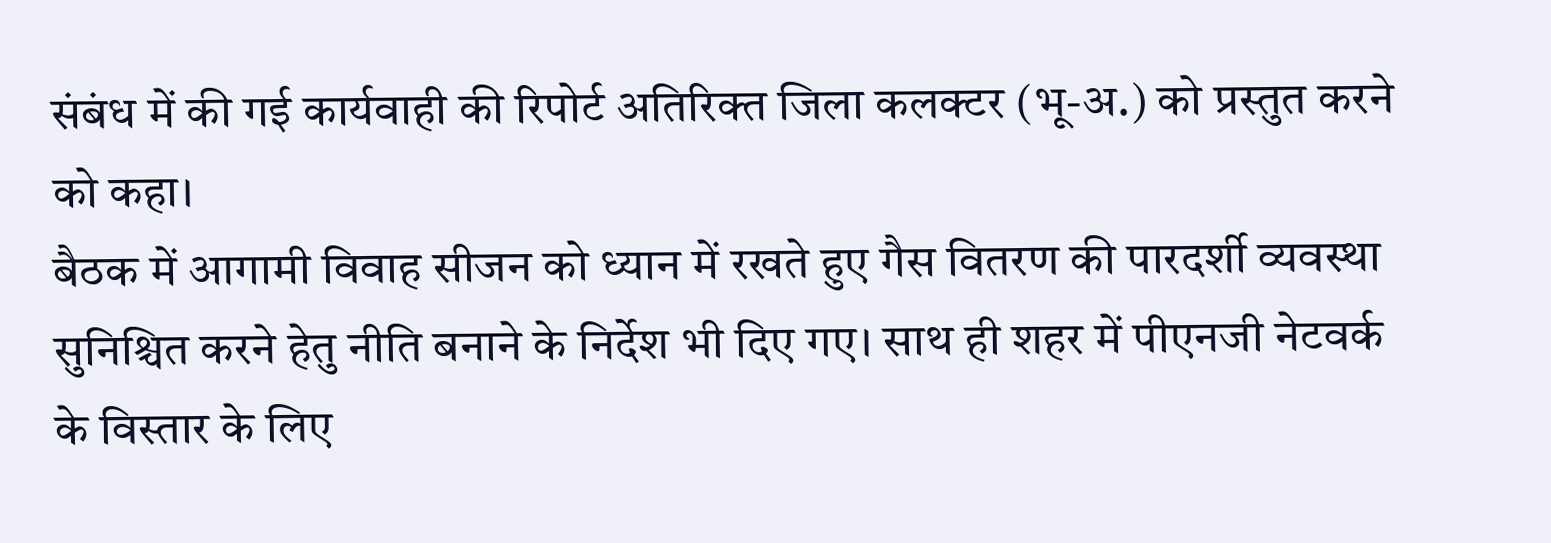संबंध में की गई कार्यवाही की रिपोर्ट अतिरिक्त जिला कलक्टर (भू-अ.) को प्रस्तुत करने को कहा।
बैठक में आगामी विवाह सीजन को ध्यान में रखते हुए गैस वितरण की पारदर्शी व्यवस्था सुनिश्चित करने हेतु नीति बनाने के निर्देश भी दिए गए। साथ ही शहर में पीएनजी नेटवर्क के विस्तार के लिए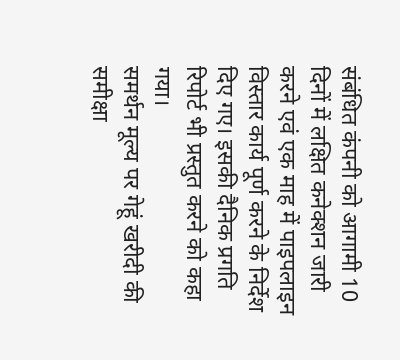संबंधित कंपनी को आगामी 10 दिनों में लक्षित कनेक्शन जारी करने एवं एक माह में पाइपलाइन विस्तार कार्य पूर्ण करने के निर्देश दिए गए। इसकी दैनिक प्रगति रिपोर्ट भी प्रस्तुत करने को कहा गया।
समर्थन मूल्य पर गेहूं खरीदी की समीक्षा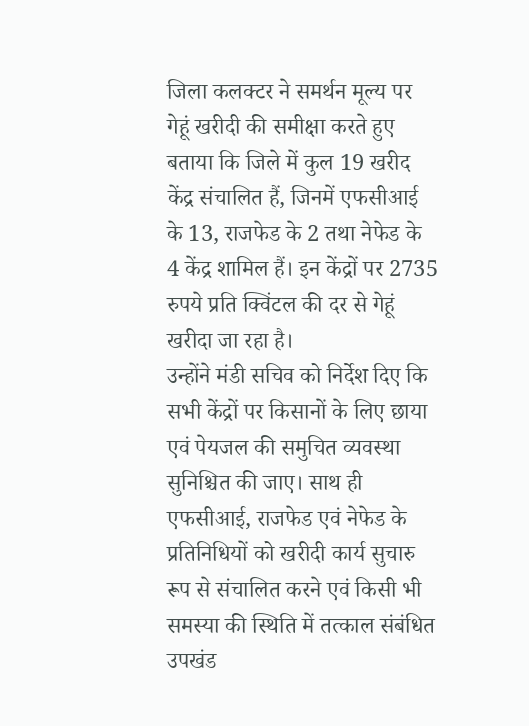जिला कलक्टर ने समर्थन मूल्य पर गेहूं खरीदी की समीक्षा करते हुए बताया कि जिले में कुल 19 खरीद केंद्र संचालित हैं, जिनमें एफसीआई के 13, राजफेड के 2 तथा नेफेड के 4 केंद्र शामिल हैं। इन केंद्रों पर 2735 रुपये प्रति क्विंटल की दर से गेहूं खरीदा जा रहा है।
उन्होंने मंडी सचिव को निर्देश दिए कि सभी केंद्रों पर किसानों के लिए छाया एवं पेयजल की समुचित व्यवस्था सुनिश्चित की जाए। साथ ही एफसीआई, राजफेड एवं नेफेड के प्रतिनिधियों को खरीदी कार्य सुचारु रूप से संचालित करने एवं किसी भी समस्या की स्थिति में तत्काल संबंधित उपखंड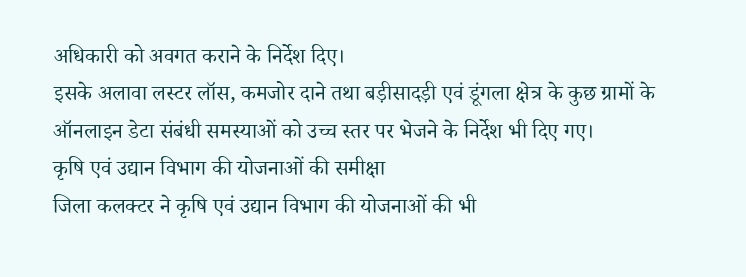अधिकारी को अवगत कराने के निर्देश दिए।
इसके अलावा लस्टर लॉस, कमजोर दाने तथा बड़ीसादड़ी एवं डूंगला क्षेत्र के कुछ ग्रामों के ऑनलाइन डेटा संबंधी समस्याओं को उच्च स्तर पर भेजने के निर्देश भी दिए गए।
कृषि एवं उद्यान विभाग की योजनाओं की समीक्षा
जिला कलक्टर ने कृषि एवं उद्यान विभाग की योजनाओं की भी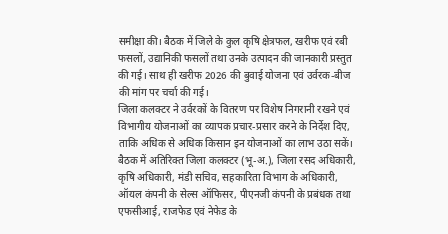समीक्षा की। बैठक में जिले के कुल कृषि क्षेत्रफल, खरीफ एवं रबी फसलों, उद्यानिकी फसलों तथा उनके उत्पादन की जानकारी प्रस्तुत की गई। साथ ही खरीफ 2026 की बुवाई योजना एवं उर्वरक-बीज की मांग पर चर्चा की गई।
जिला कलक्टर ने उर्वरकों के वितरण पर विशेष निगरानी रखने एवं विभागीय योजनाओं का व्यापक प्रचार-प्रसार करने के निर्देश दिए, ताकि अधिक से अधिक किसान इन योजनाओं का लाभ उठा सकें।
बैठक में अतिरिक्त जिला कलक्टर (भू-अ.), जिला रसद अधिकारी, कृषि अधिकारी, मंडी सचिव, सहकारिता विभाग के अधिकारी, ऑयल कंपनी के सेल्स ऑफिसर, पीएनजी कंपनी के प्रबंधक तथा एफसीआई, राजफेड एवं नेफेड के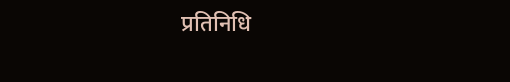प्रतिनिधि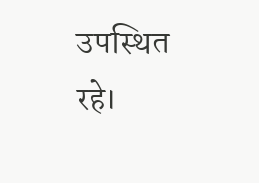उपस्थित रहे।